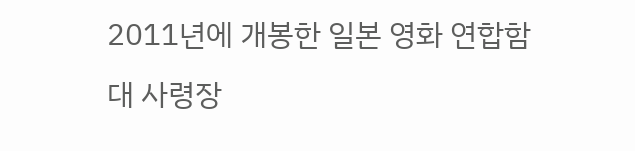2011년에 개봉한 일본 영화 연합함대 사령장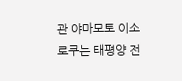관 야마모토 이소로쿠는 태평양 전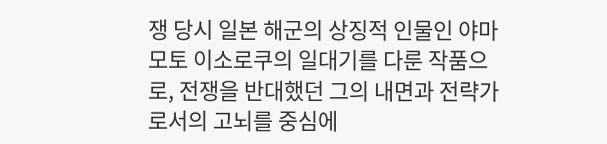쟁 당시 일본 해군의 상징적 인물인 야마모토 이소로쿠의 일대기를 다룬 작품으로, 전쟁을 반대했던 그의 내면과 전략가로서의 고뇌를 중심에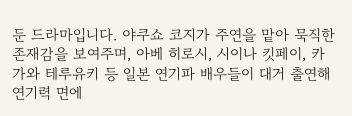둔 드라마입니다. 야쿠쇼 코지가 주연을 맡아 묵직한 존재감을 보여주며, 아베 히로시, 시이나 킷페이, 카가와 테루유키 등 일본 연기파 배우들이 대거 출연해 연기력 면에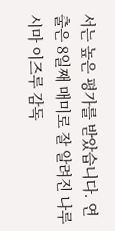서는 높은 평가를 받았습니다. 연출은 8일째 매미로 잘 알려진 나루시마 이즈루 감독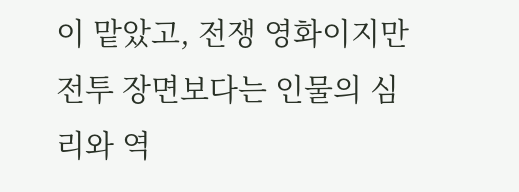이 맡았고, 전쟁 영화이지만 전투 장면보다는 인물의 심리와 역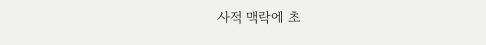사적 맥락에 초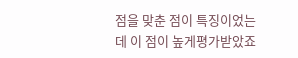점을 맞춘 점이 특징이었는데 이 점이 높게평가받았죠